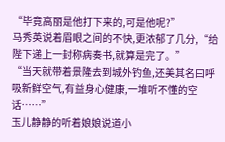“毕竟高丽是他打下来的,可是他呢?”
马秀英说着眉眼之间的不快,更浓郁了几分,“给陛下递上一封称病奏书,就算是完了。”
“当天就带着景隆去到城外钓鱼,还美其名曰呼吸新鲜空气,有益身心健康,一堆听不懂的空话……”
玉儿静静的听着娘娘说道小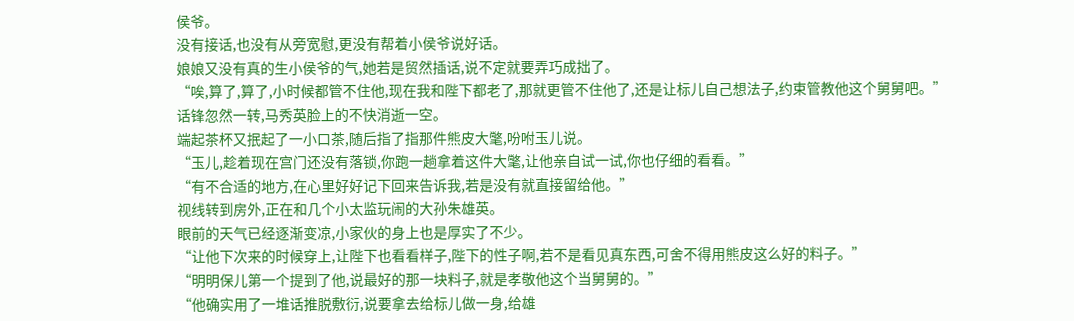侯爷。
没有接话,也没有从旁宽慰,更没有帮着小侯爷说好话。
娘娘又没有真的生小侯爷的气,她若是贸然插话,说不定就要弄巧成拙了。
“唉,算了,算了,小时候都管不住他,现在我和陛下都老了,那就更管不住他了,还是让标儿自己想法子,约束管教他这个舅舅吧。”
话锋忽然一转,马秀英脸上的不快消逝一空。
端起茶杯又抿起了一小口茶,随后指了指那件熊皮大氅,吩咐玉儿说。
“玉儿,趁着现在宫门还没有落锁,你跑一趟拿着这件大氅,让他亲自试一试,你也仔细的看看。”
“有不合适的地方,在心里好好记下回来告诉我,若是没有就直接留给他。”
视线转到房外,正在和几个小太监玩闹的大孙朱雄英。
眼前的天气已经逐渐变凉,小家伙的身上也是厚实了不少。
“让他下次来的时候穿上,让陛下也看看样子,陛下的性子啊,若不是看见真东西,可舍不得用熊皮这么好的料子。”
“明明保儿第一个提到了他,说最好的那一块料子,就是孝敬他这个当舅舅的。”
“他确实用了一堆话推脱敷衍,说要拿去给标儿做一身,给雄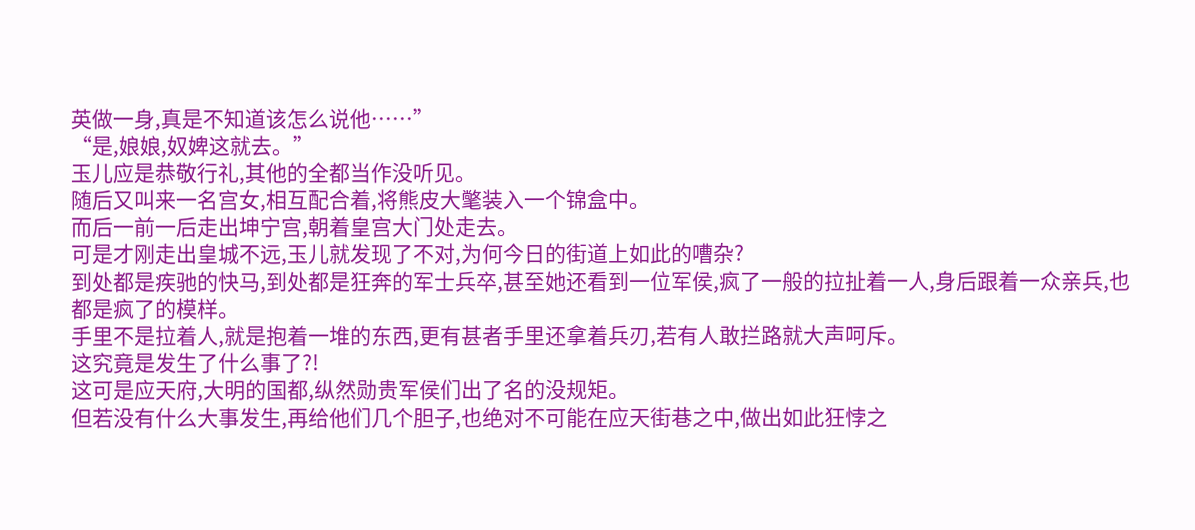英做一身,真是不知道该怎么说他……”
“是,娘娘,奴婢这就去。”
玉儿应是恭敬行礼,其他的全都当作没听见。
随后又叫来一名宫女,相互配合着,将熊皮大氅装入一个锦盒中。
而后一前一后走出坤宁宫,朝着皇宫大门处走去。
可是才刚走出皇城不远,玉儿就发现了不对,为何今日的街道上如此的嘈杂?
到处都是疾驰的快马,到处都是狂奔的军士兵卒,甚至她还看到一位军侯,疯了一般的拉扯着一人,身后跟着一众亲兵,也都是疯了的模样。
手里不是拉着人,就是抱着一堆的东西,更有甚者手里还拿着兵刃,若有人敢拦路就大声呵斥。
这究竟是发生了什么事了?!
这可是应天府,大明的国都,纵然勋贵军侯们出了名的没规矩。
但若没有什么大事发生,再给他们几个胆子,也绝对不可能在应天街巷之中,做出如此狂悖之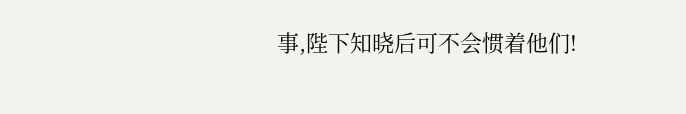事,陛下知晓后可不会惯着他们!